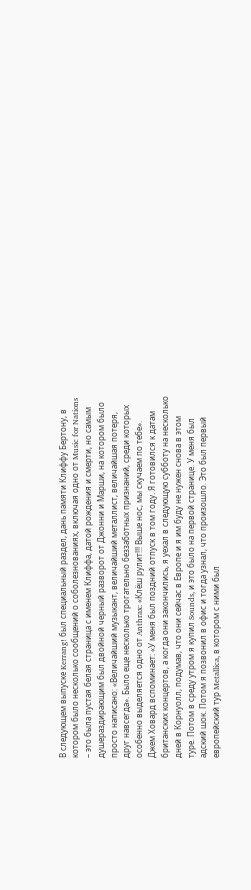В следующем выпуске Kerrang! был специальный раздел, дань памяти Клиффу Бертону, в котором было несколько сообщений о соболезнованиях, включая одно от Music for Nations – это была пустая белая страница с именем Клиффа, датой рождения и смерти, но самым душераздирающим был двойной черный разворот от Джонни и Марши, на котором было просто написано: «Величайший музыкант, величайший металлист, величайшая потеря, друг навсегда». Было еще несколько трогательно беззаботных признаний, среди которых особенно выделяется одно от Anthrax: «Клёш рулит!!! Выше нос, мы скучаем по тебе».
Джем Ховард вспоминает: «У меня был поздний отпуск в том году. Я готовился к датам британских концертов, а когда они закончились, я уехал в следующую субботу на несколько дней в Корнуолл, подумав, что они сейчас в Европе и я им буду не нужен снова в этом туре. Потом в среду утром я купил Sounds, и это было на первой странице. У меня был адский шок. Потом я позвонил в офис и тогда узнал, что произошло. Это был первый европейский тур Metallica, в котором с ними был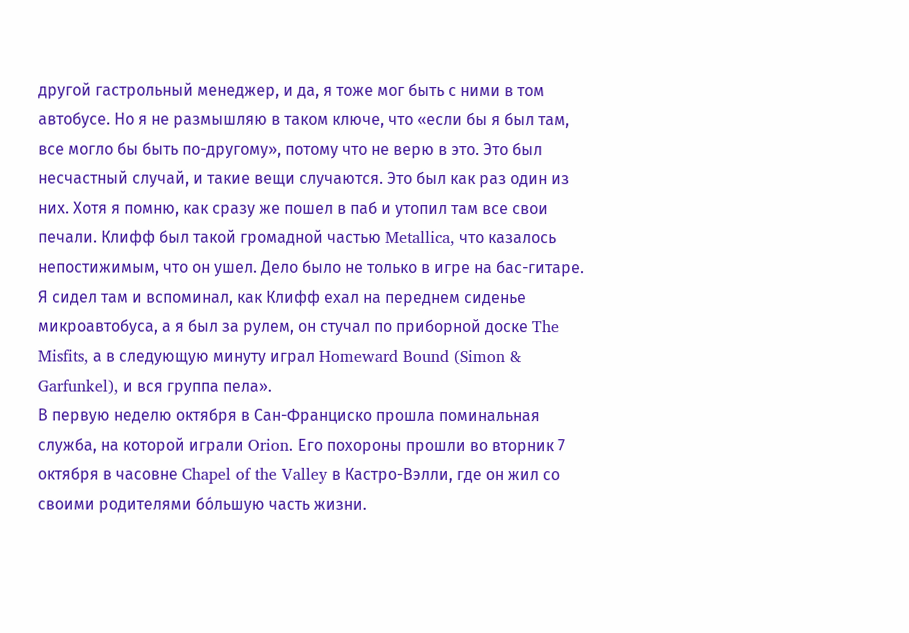другой гастрольный менеджер, и да, я тоже мог быть с ними в том автобусе. Но я не размышляю в таком ключе, что «если бы я был там, все могло бы быть по-другому», потому что не верю в это. Это был несчастный случай, и такие вещи случаются. Это был как раз один из них. Хотя я помню, как сразу же пошел в паб и утопил там все свои печали. Клифф был такой громадной частью Metallica, что казалось непостижимым, что он ушел. Дело было не только в игре на бас-гитаре. Я сидел там и вспоминал, как Клифф ехал на переднем сиденье микроавтобуса, а я был за рулем, он стучал по приборной доске The Misfits, а в следующую минуту играл Homeward Bound (Simon & Garfunkel), и вся группа пела».
В первую неделю октября в Сан-Франциско прошла поминальная служба, на которой играли Orion. Его похороны прошли во вторник 7 октября в часовне Chapel of the Valley в Кастро-Вэлли, где он жил со своими родителями бо́льшую часть жизни.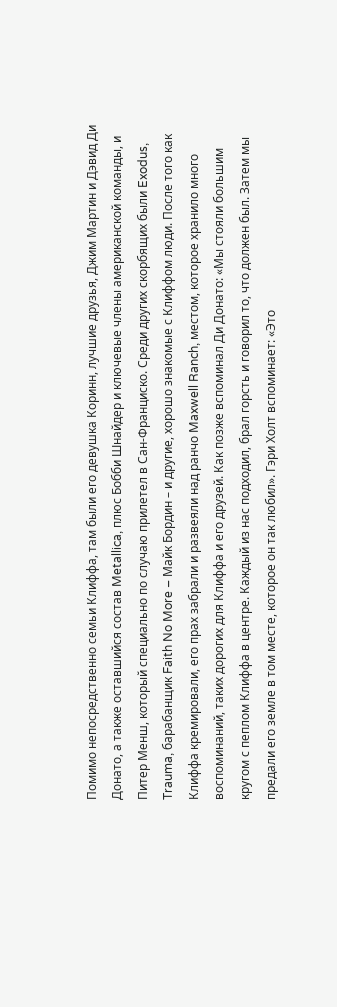Помимо непосредственно семьи Клиффа, там были его девушка Коринн, лучшие друзья, Джим Мартин и Дэвид Ди Донато, а также оставшийся состав Metallica, плюс Бобби Шнайдер и ключевые члены американской команды, и Питер Менш, который специально по случаю прилетел в Сан-Франциско. Среди других скорбящих были Exodus, Trauma, барабанщик Faith No More – Майк Бордин – и другие, хорошо знакомые с Клиффом люди. После того как Клиффа кремировали, его прах забрали и развеяли над ранчо Maxwell Ranch, местом, которое хранило много воспоминаний, таких дорогих для Клиффа и его друзей. Как позже вспоминал Ди Донато: «Мы стояли большим кругом с пеплом Клиффа в центре. Каждый из нас подходил, брал горсть и говорил то, что должен был. Затем мы предали его земле в том месте, которое он так любил». Гэри Холт вспоминает: «Это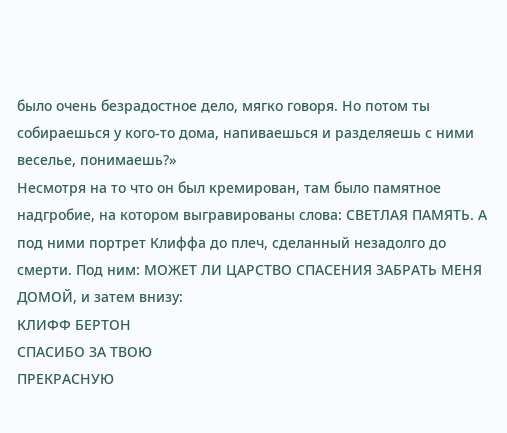было очень безрадостное дело, мягко говоря. Но потом ты собираешься у кого-то дома, напиваешься и разделяешь с ними веселье, понимаешь?»
Несмотря на то что он был кремирован, там было памятное надгробие, на котором выгравированы слова: СВЕТЛАЯ ПАМЯТЬ. А под ними портрет Клиффа до плеч, сделанный незадолго до смерти. Под ним: МОЖЕТ ЛИ ЦАРСТВО СПАСЕНИЯ ЗАБРАТЬ МЕНЯ ДОМОЙ, и затем внизу:
КЛИФФ БЕРТОН
СПАСИБО ЗА ТВОЮ
ПРЕКРАСНУЮ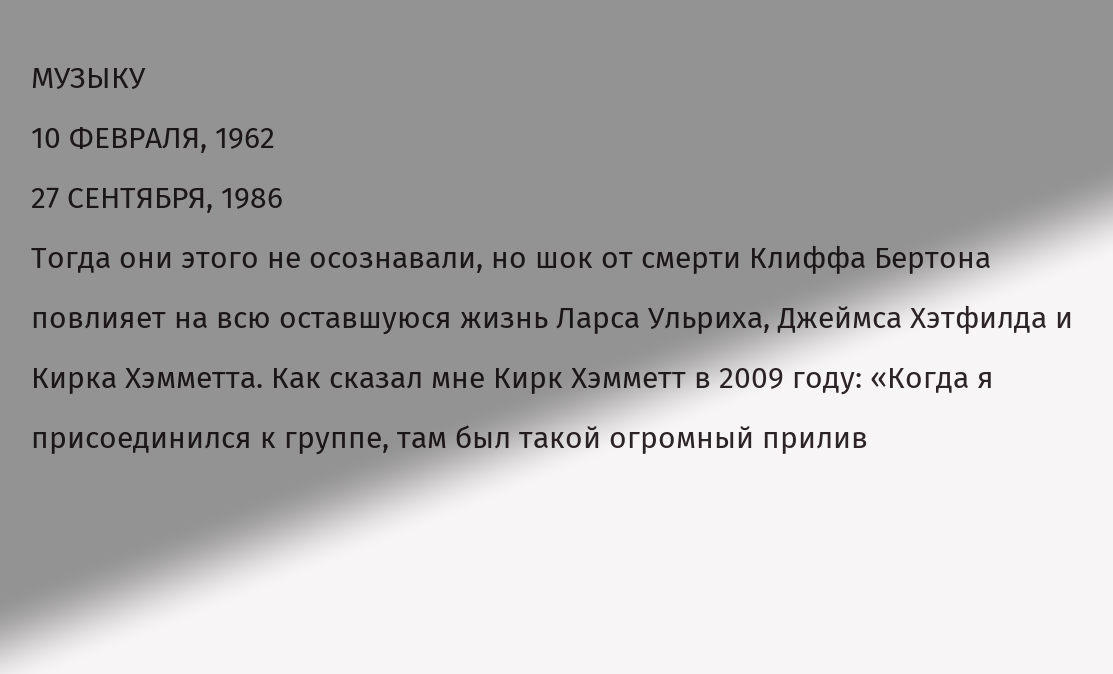МУЗЫКУ
10 ФЕВРАЛЯ, 1962
27 СЕНТЯБРЯ, 1986
Тогда они этого не осознавали, но шок от смерти Клиффа Бертона повлияет на всю оставшуюся жизнь Ларса Ульриха, Джеймса Хэтфилда и Кирка Хэмметта. Как сказал мне Кирк Хэмметт в 2009 году: «Когда я присоединился к группе, там был такой огромный прилив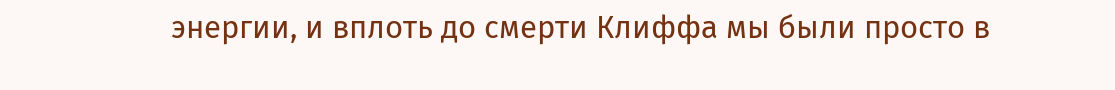энергии, и вплоть до смерти Клиффа мы были просто в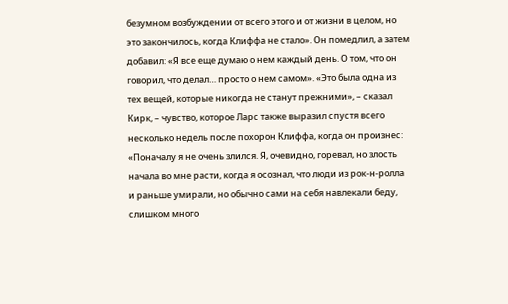безумном возбуждении от всего этого и от жизни в целом, но это закончилось, когда Клиффа не стало». Он помедлил, а затем добавил: «Я все еще думаю о нем каждый день. О том, что он говорил, что делал… просто о нем самом». «Это была одна из тех вещей, которые никогда не станут прежними», – сказал Кирк, – чувство, которое Ларс также выразил спустя всего несколько недель после похорон Клиффа, когда он произнес: «Поначалу я не очень злился. Я, очевидно, горевал, но злость начала во мне расти, когда я осознал, что люди из рок-н-ролла и раньше умирали, но обычно сами на себя навлекали беду, слишком много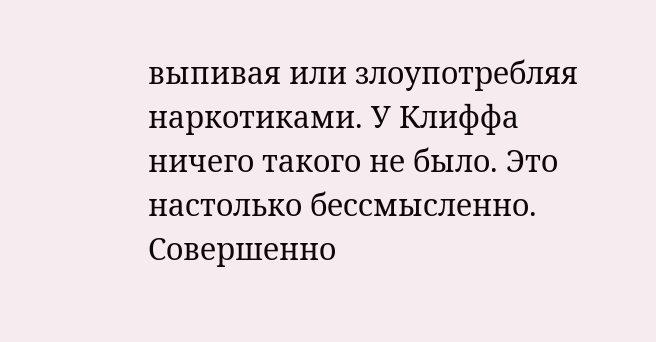выпивая или злоупотребляя наркотиками. У Клиффа ничего такого не было. Это настолько бессмысленно. Совершенно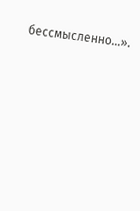бессмысленно…».